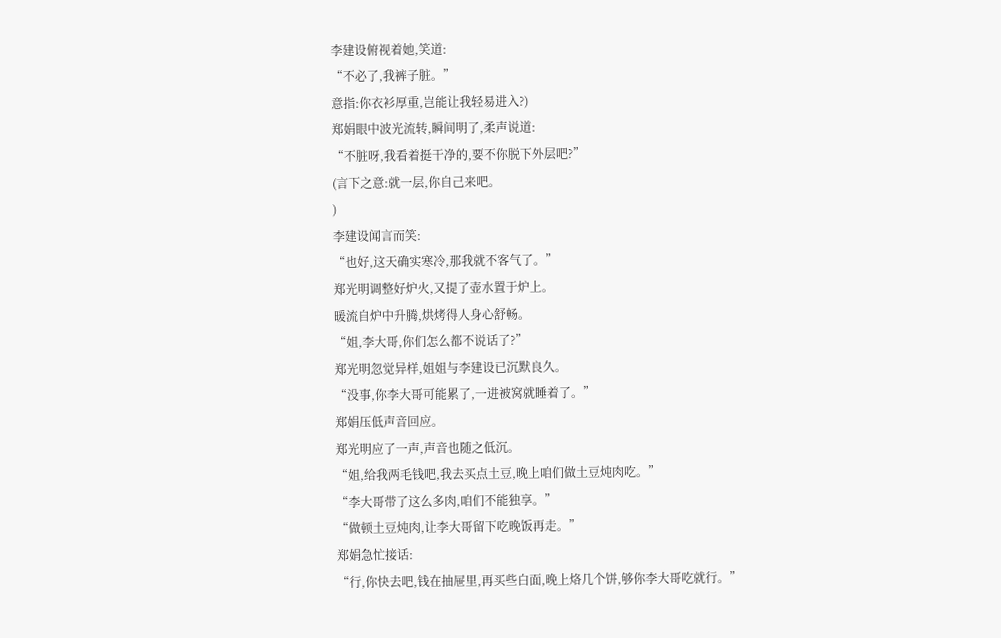李建设俯视着她,笑道:
“不必了,我裤子脏。”
意指:你衣衫厚重,岂能让我轻易进入?)
郑娟眼中波光流转,瞬间明了,柔声说道:
“不脏呀,我看着挺干净的,要不你脱下外层吧?”
(言下之意:就一层,你自己来吧。
)
李建设闻言而笑:
“也好,这天确实寒冷,那我就不客气了。”
郑光明调整好炉火,又提了壶水置于炉上。
暖流自炉中升腾,烘烤得人身心舒畅。
“姐,李大哥,你们怎么都不说话了?”
郑光明忽觉异样,姐姐与李建设已沉默良久。
“没事,你李大哥可能累了,一进被窝就睡着了。”
郑娟压低声音回应。
郑光明应了一声,声音也随之低沉。
“姐,给我两毛钱吧,我去买点土豆,晚上咱们做土豆炖肉吃。”
“李大哥带了这么多肉,咱们不能独享。”
“做顿土豆炖肉,让李大哥留下吃晚饭再走。”
郑娟急忙接话:
“行,你快去吧,钱在抽屉里,再买些白面,晚上烙几个饼,够你李大哥吃就行。”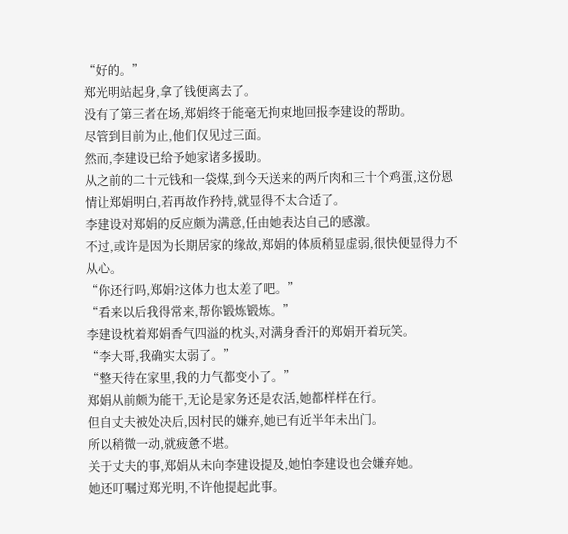“好的。”
郑光明站起身,拿了钱便离去了。
没有了第三者在场,郑娟终于能毫无拘束地回报李建设的帮助。
尽管到目前为止,他们仅见过三面。
然而,李建设已给予她家诸多援助。
从之前的二十元钱和一袋煤,到今天送来的两斤肉和三十个鸡蛋,这份恩情让郑娟明白,若再故作矜持,就显得不太合适了。
李建设对郑娟的反应颇为满意,任由她表达自己的感激。
不过,或许是因为长期居家的缘故,郑娟的体质稍显虚弱,很快便显得力不从心。
“你还行吗,郑娟?这体力也太差了吧。”
“看来以后我得常来,帮你锻炼锻炼。”
李建设枕着郑娟香气四溢的枕头,对满身香汗的郑娟开着玩笑。
“李大哥,我确实太弱了。”
“整天待在家里,我的力气都变小了。”
郑娟从前颇为能干,无论是家务还是农活,她都样样在行。
但自丈夫被处决后,因村民的嫌弃,她已有近半年未出门。
所以稍微一动,就疲惫不堪。
关于丈夫的事,郑娟从未向李建设提及,她怕李建设也会嫌弃她。
她还叮嘱过郑光明,不许他提起此事。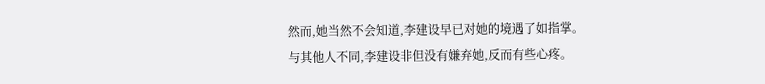然而,她当然不会知道,李建设早已对她的境遇了如指掌。
与其他人不同,李建设非但没有嫌弃她,反而有些心疼。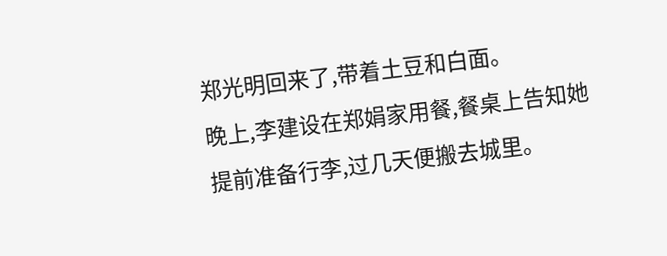郑光明回来了,带着土豆和白面。
晚上,李建设在郑娟家用餐,餐桌上告知她提前准备行李,过几天便搬去城里。